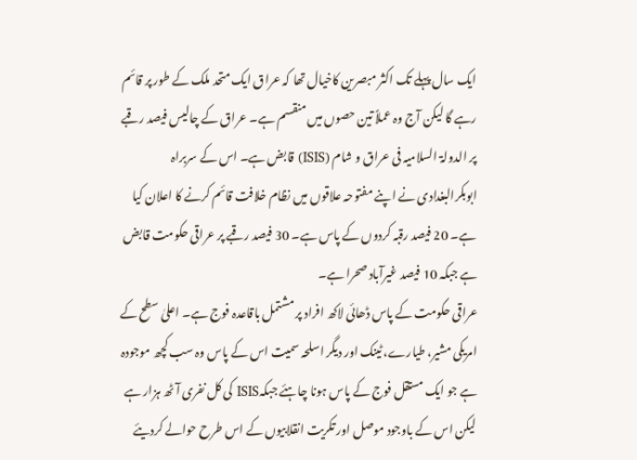ایک سال پہلے تک اکثر مبصرین کاخیال تھا کہ عراق ایک متحد ملک کے طور پر قائم رہے گا لیکن آج وہ عملاً تین حصوں میں منقسم ہے۔ عراق کے چالیس فیصد رقبے پر الدولۃ السلامیہ فی عراق و شام (ISIS) قابض ہے۔ اس کے سربراہ ابوبکرالبغدادی نے اپنے مفتوحہ علاقوں میں نظام خلافت قائم کرنے کا اعلان کیا ہے۔ 20 فیصد رقبہ کردوں کے پاس ہے۔ 30 فیصد رقبے پر عراقی حکومت قابض ہے جبکہ 10 فیصد غیرآباد صحرا ہے۔
عراقی حکومت کے پاس ڈھائی لاکھ افراد پر مشتمل باقاعدہ فوج ہے۔ اعلیٰ سطح کے امریکی مشیر، طیارے، ٹینک اور دیگر اسلحہ سمیت اس کے پاس وہ سب کچھ موجودہ ہے جو ایک مستقل فوج کے پاس ہونا چاہئے جبکہISIS کی کل نفری آٹھ ہزار ہے لیکن اس کے باوجود موصل اور تکریت انقلابیوں کے اس طرح حوالے کردیئے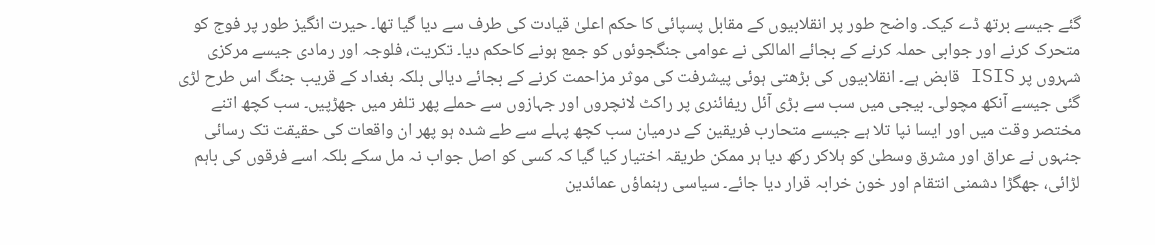گئے جیسے برتھ ڈے کیک۔ واضح طور پر انقلابیوں کے مقابل پسپائی کا حکم اعلیٰ قیادت کی طرف سے دیا گیا تھا۔ حیرت انگیز طور پر فوج کو متحرک کرنے اور جوابی حملہ کرنے کے بجائے المالکی نے عوامی جنگجوئوں کو جمع ہونے کاحکم دیا۔ تکریت، فلوجہ اور رمادی جیسے مرکزی شہروں پر ISIS قابض ہے۔ انقلابیوں کی بڑھتی ہوئی پیشرفت کی موثر مزاحمت کرنے کے بجائے دیالی بلکہ بغداد کے قریب جنگ اس طرح لڑی گئی جیسے آنکھ مچولی۔ بیجی میں سب سے بڑی آئل ریفائنری پر راکٹ لانچروں اور جہازوں سے حملے پھر تلفر میں جھڑپیں۔ سب کچھ اتنے مختصر وقت میں اور ایسا نپا تلا ہے جیسے متحارب فریقین کے درمیان سب کچھ پہلے سے طے شدہ ہو پھر ان واقعات کی حقیقت تک رسائی جنہوں نے عراق اور مشرق وسطیٰ کو ہلاکر رکھ دیا ہر ممکن طریقہ اختیار کیا گیا کہ کسی کو اصل جواب نہ مل سکے بلکہ اسے فرقوں کی باہم لڑائی، جھگڑا دشمنی انتقام اور خون خرابہ قرار دیا جائے۔ سیاسی رہنماؤں عمائدین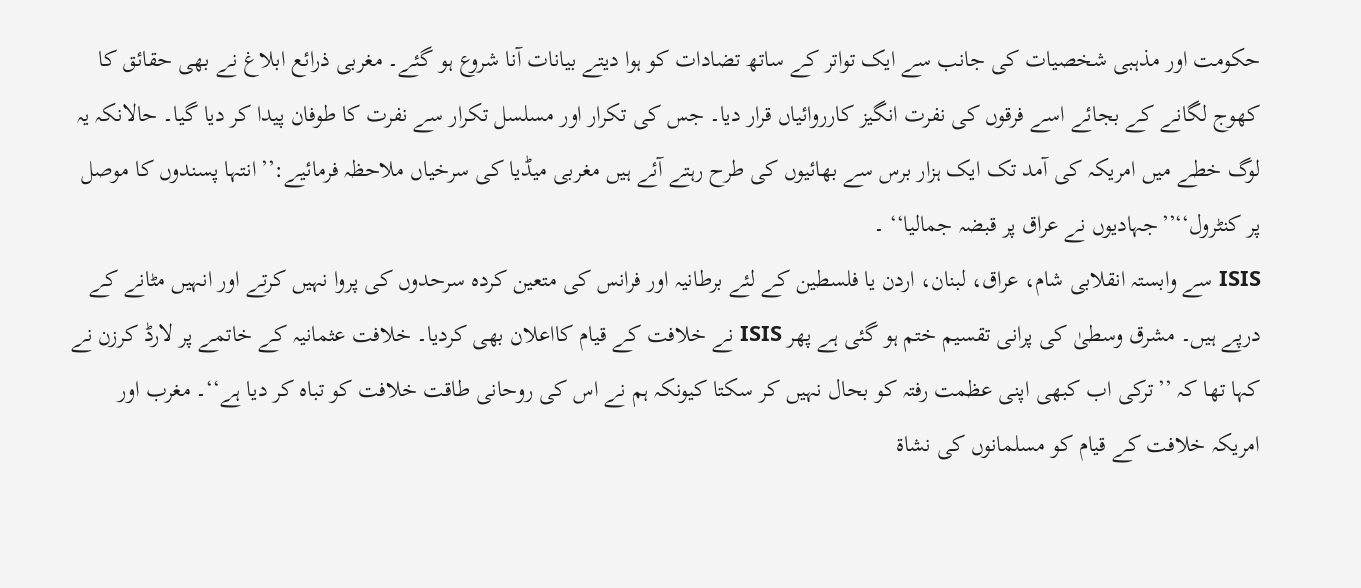حکومت اور مذہبی شخصیات کی جانب سے ایک تواتر کے ساتھ تضادات کو ہوا دیتے بیانات آنا شروع ہو گئے۔ مغربی ذرائع ابلاغ نے بھی حقائق کا کھوج لگانے کے بجائے اسے فرقوں کی نفرت انگیز کارروائیاں قرار دیا۔ جس کی تکرار اور مسلسل تکرار سے نفرت کا طوفان پیدا کر دیا گیا۔ حالانکہ یہ لوگ خطے میں امریکہ کی آمد تک ایک ہزار برس سے بھائیوں کی طرح رہتے آئے ہیں مغربی میڈیا کی سرخیاں ملاحظہ فرمائیے:’’انتہا پسندوں کا موصل پر کنٹرول‘‘’’جہادیوں نے عراق پر قبضہ جمالیا‘‘ ۔
ISIS سے وابستہ انقلابی شام، عراق، لبنان، اردن یا فلسطین کے لئے برطانیہ اور فرانس کی متعین کردہ سرحدوں کی پروا نہیں کرتے اور انہیں مٹانے کے درپے ہیں۔ مشرق وسطیٰ کی پرانی تقسیم ختم ہو گئی ہے پھر ISIS نے خلافت کے قیام کااعلان بھی کردیا۔ خلافت عثمانیہ کے خاتمے پر لارڈ کرزن نے کہا تھا کہ ’’ترکی اب کبھی اپنی عظمت رفتہ کو بحال نہیں کر سکتا کیونکہ ہم نے اس کی روحانی طاقت خلافت کو تباہ کر دیا ہے‘‘۔ مغرب اور امریکہ خلافت کے قیام کو مسلمانوں کی نشاۃ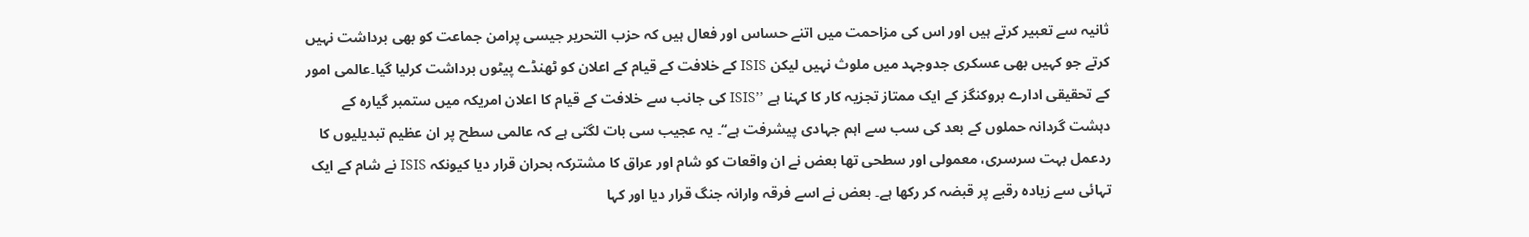ثانیہ سے تعبیر کرتے ہیں اور اس کی مزاحمت میں اتنے حساس اور فعال ہیں کہ حزب التحریر جیسی پرامن جماعت کو بھی برداشت نہیں کرتے جو کہیں بھی عسکری جدوجہد میں ملوث نہیں لیکن ISIS کے خلافت کے قیام کے اعلان کو ٹھنڈے پیٹوں برداشت کرلیا گیا۔عالمی امور کے تحقیقی ادارے بروکنگز کے ایک ممتاز تجزیہ کار کا کہنا ہے ’’ISIS کی جانب سے خلافت کے قیام کا اعلان امریکہ میں ستمبر گیارہ کے دہشت گردانہ حملوں کے بعد کی سب سے اہم جہادی پیشرفت ہے‘‘۔ یہ عجیب سی بات لگتی ہے کہ عالمی سطح پر ان عظیم تبدیلیوں کا ردعمل بہت سرسری، معمولی اور سطحی تھا بعض نے ان واقعات کو شام اور عراق کا مشترکہ بحران قرار دیا کیونکہ ISIS نے شام کے ایک تہائی سے زیادہ رقبے پر قبضہ کر رکھا ہے۔ بعض نے اسے فرقہ وارانہ جنگ قرار دیا اور کہا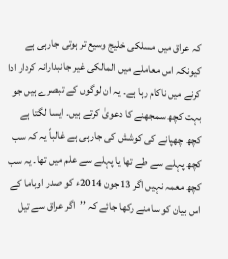کہ عراق میں مسلکی خلیج وسیع تر ہوتی جارہی ہے کیونکہ اس معاملے میں المالکی غیر جانبدارانہ کردار ادا کرنے میں ناکام رہا ہے۔ یہ ان لوگوں کے تبصرے ہیں جو بہت کچھ سمجھنے کا دعویٰ کرتے ہیں۔ ایسا لگتا ہے کچھ چھپانے کی کوشش کی جارہی ہے غالباً یہ کہ سب کچھ پہلے سے طے تھا یا پہلے سے علم میں تھا۔ یہ سب کچھ معمہ نہیں اگر 13جون 2014ء کو صدر اوباما کے اس بیان کو سامنے رکھا جائے کہ ’’اگر عراق سے تیل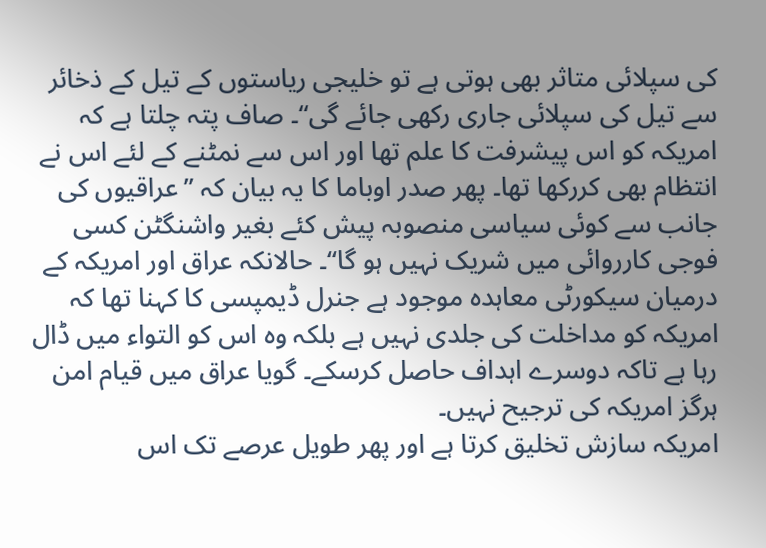کی سپلائی متاثر بھی ہوتی ہے تو خلیجی ریاستوں کے تیل کے ذخائر سے تیل کی سپلائی جاری رکھی جائے گی‘‘۔ صاف پتہ چلتا ہے کہ امریکہ کو اس پیشرفت کا علم تھا اور اس سے نمٹنے کے لئے اس نے انتظام بھی کررکھا تھا۔ پھر صدر اوباما کا یہ بیان کہ ’’عراقیوں کی جانب سے کوئی سیاسی منصوبہ پیش کئے بغیر واشنگٹن کسی فوجی کارروائی میں شریک نہیں ہو گا‘‘۔ حالانکہ عراق اور امریکہ کے درمیان سیکورٹی معاہدہ موجود ہے جنرل ڈیمپسی کا کہنا تھا کہ امریکہ کو مداخلت کی جلدی نہیں ہے بلکہ وہ اس کو التواء میں ڈال رہا ہے تاکہ دوسرے اہداف حاصل کرسکے۔ گویا عراق میں قیام امن ہرگز امریکہ کی ترجیح نہیں۔
امریکہ سازش تخلیق کرتا ہے اور پھر طویل عرصے تک اس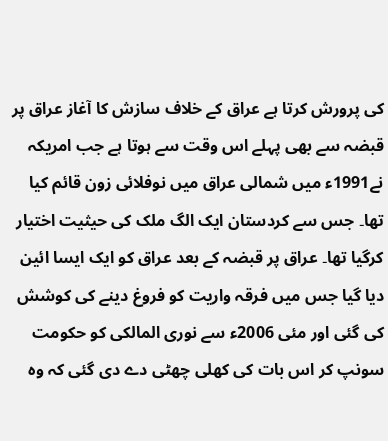کی پرورش کرتا ہے عراق کے خلاف سازش کا آغاز عراق پر قبضہ سے بھی پہلے اس وقت سے ہوتا ہے جب امریکہ نے1991ء میں شمالی عراق میں نوفلائی زون قائم کیا تھا۔ جس سے کردستان ایک الگ ملک کی حیثیت اختیار کرگیا تھا۔ عراق پر قبضہ کے بعد عراق کو ایک ایسا ائین دیا گیا جس میں فرقہ واریت کو فروغ دینے کی کوشش کی گئی اور مئی 2006ء سے نوری المالکی کو حکومت سونپ کر اس بات کی کھلی چھٹی دے دی گئی کہ وہ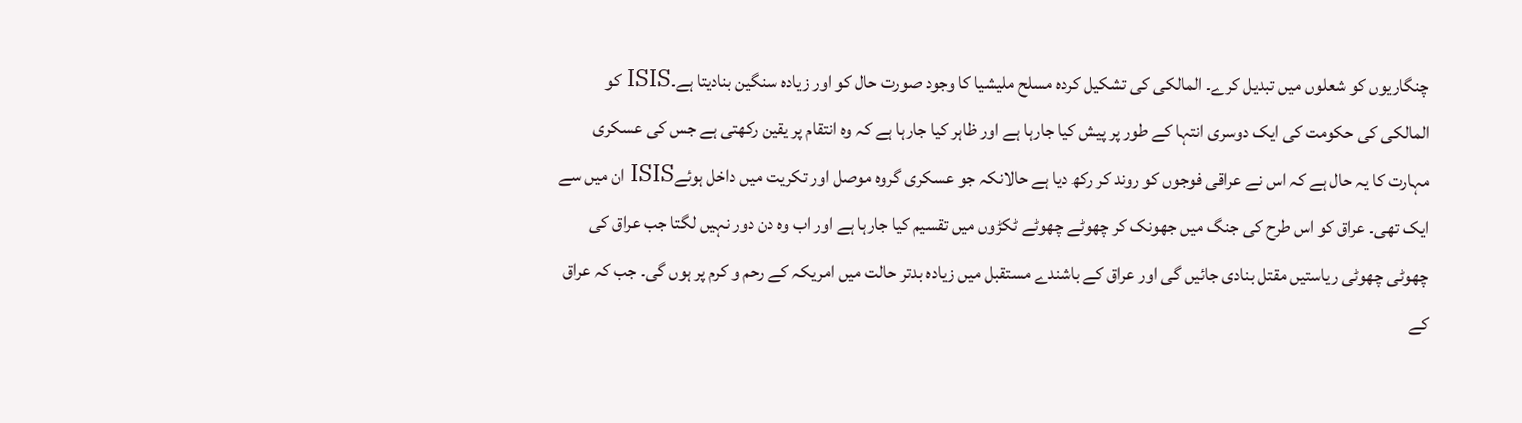چنگاریوں کو شعلوں میں تبدیل کرے۔ المالکی کی تشکیل کردہ مسلح ملیشیا کا وجود صورت حال کو اور زیادہ سنگین بنادیتا ہے۔ISIS کو المالکی کی حکومت کی ایک دوسری انتہا کے طور پر پیش کیا جارہا ہے اور ظاہر کیا جارہا ہے کہ وہ انتقام پر یقین رکھتی ہے جس کی عسکری مہارت کا یہ حال ہے کہ اس نے عراقی فوجوں کو روند کر رکھ دیا ہے حالانکہ جو عسکری گروہ موصل اور تکریت میں داخل ہوئےISIS ان میں سے ایک تھی۔ عراق کو اس طرح کی جنگ میں جھونک کر چھوٹے چھوٹے ٹکڑوں میں تقسیم کیا جارہا ہے اور اب وہ دن دور نہیں لگتا جب عراق کی چھوٹی چھوٹی ریاستیں مقتل بنادی جائیں گی اور عراق کے باشندے مستقبل میں زیادہ بدتر حالت میں امریکہ کے رحم و کرم پر ہوں گی۔ جب کہ عراق کے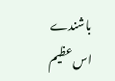باشندے اس عظیم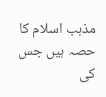مذہب اسلام کا حصہ ہیں جس کی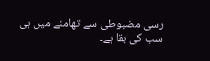رسی مضبوطی سے تھامنے میں ہی سب کی بقا ہے۔